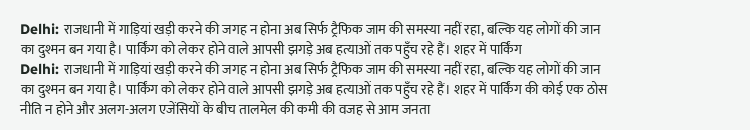Delhi: राजधानी में गाड़ियां खड़ी करने की जगह न होना अब सिर्फ ट्रैफिक जाम की समस्या नहीं रहा, बल्कि यह लोगों की जान का दुश्मन बन गया है। पार्किंग को लेकर होने वाले आपसी झगड़े अब हत्याओं तक पहुँच रहे हैं। शहर में पार्किंग
Delhi: राजधानी में गाड़ियां खड़ी करने की जगह न होना अब सिर्फ ट्रैफिक जाम की समस्या नहीं रहा, बल्कि यह लोगों की जान का दुश्मन बन गया है। पार्किंग को लेकर होने वाले आपसी झगड़े अब हत्याओं तक पहुँच रहे हैं। शहर में पार्किंग की कोई एक ठोस नीति न होने और अलग-अलग एजेंसियों के बीच तालमेल की कमी की वजह से आम जनता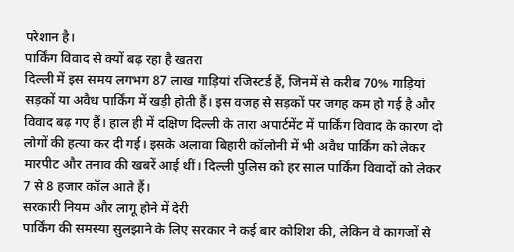परेशान है।
पार्किंग विवाद से क्यों बढ़ रहा है खतरा
दिल्ली में इस समय लगभग 87 लाख गाड़ियां रजिस्टर्ड हैं, जिनमें से करीब 70% गाड़ियां सड़कों या अवैध पार्किंग में खड़ी होती हैं। इस वजह से सड़कों पर जगह कम हो गई है और विवाद बढ़ गए हैं। हाल ही में दक्षिण दिल्ली के तारा अपार्टमेंट में पार्किंग विवाद के कारण दो लोगों की हत्या कर दी गई। इसके अलावा बिहारी कॉलोनी में भी अवैध पार्किंग को लेकर मारपीट और तनाव की खबरें आई थीं। दिल्ली पुलिस को हर साल पार्किंग विवादों को लेकर 7 से 8 हजार कॉल आते हैं।
सरकारी नियम और लागू होने में देरी
पार्किंग की समस्या सुलझाने के लिए सरकार ने कई बार कोशिश की, लेकिन वे कागजों से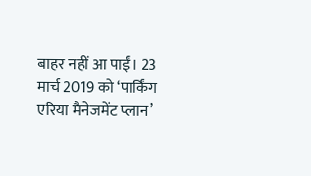बाहर नहीं आ पाईं। 23 मार्च 2019 को ‘पार्किंग एरिया मैनेजमेंट प्लान’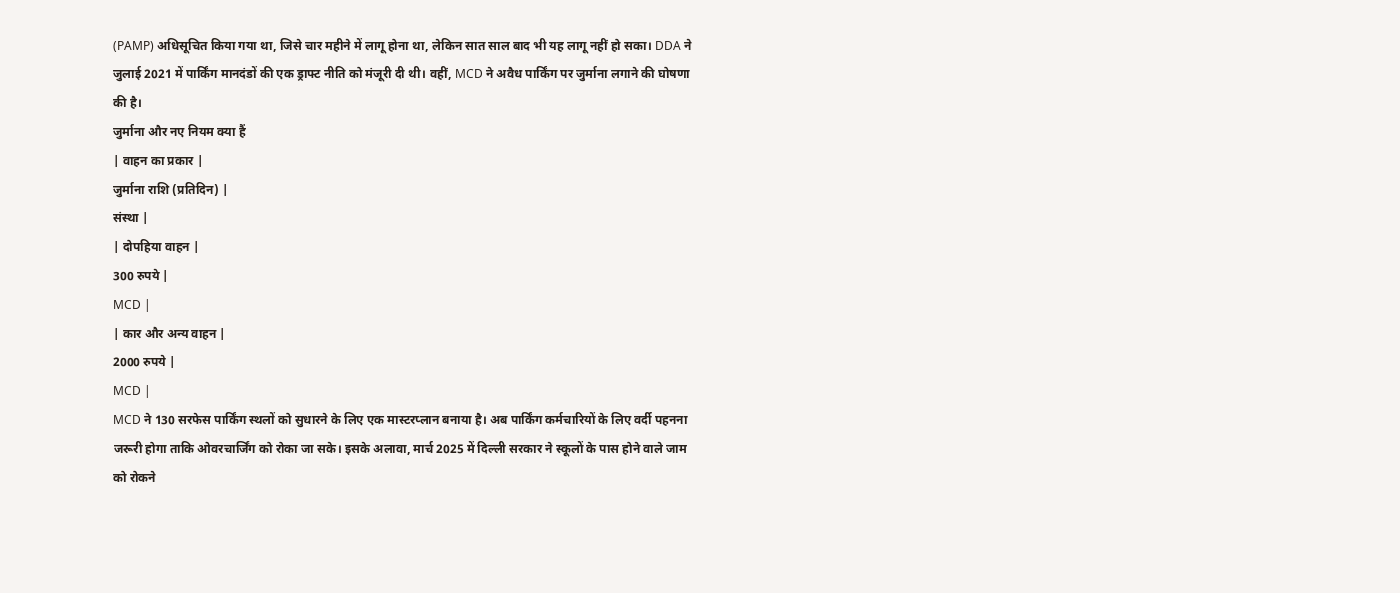(PAMP) अधिसूचित किया गया था, जिसे चार महीने में लागू होना था, लेकिन सात साल बाद भी यह लागू नहीं हो सका। DDA ने जुलाई 2021 में पार्किंग मानदंडों की एक ड्राफ्ट नीति को मंजूरी दी थी। वहीं, MCD ने अवैध पार्किंग पर जुर्माना लगाने की घोषणा की है।
जुर्माना और नए नियम क्या हैं
| वाहन का प्रकार |
जुर्माना राशि (प्रतिदिन) |
संस्था |
| दोपहिया वाहन |
300 रुपये |
MCD |
| कार और अन्य वाहन |
2000 रुपये |
MCD |
MCD ने 130 सरफेस पार्किंग स्थलों को सुधारने के लिए एक मास्टरप्लान बनाया है। अब पार्किंग कर्मचारियों के लिए वर्दी पहनना जरूरी होगा ताकि ओवरचार्जिंग को रोका जा सके। इसके अलावा, मार्च 2025 में दिल्ली सरकार ने स्कूलों के पास होने वाले जाम को रोकने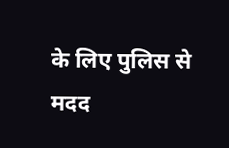के लिए पुलिस से मदद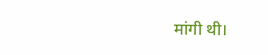मांगी थी।